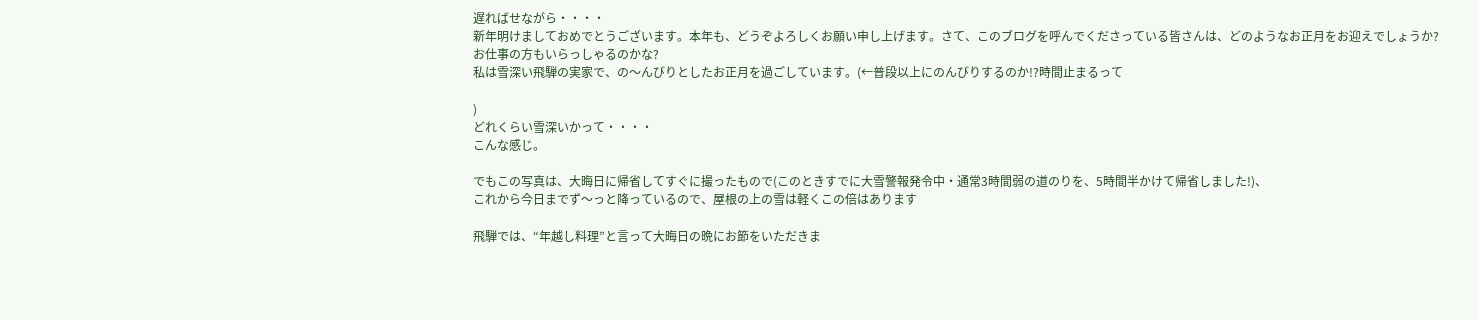遅ればせながら・・・・
新年明けましておめでとうございます。本年も、どうぞよろしくお願い申し上げます。さて、このブログを呼んでくださっている皆さんは、どのようなお正月をお迎えでしょうか?
お仕事の方もいらっしゃるのかな?
私は雪深い飛騨の実家で、の〜んびりとしたお正月を過ごしています。(←普段以上にのんびりするのか!?時間止まるって

)
どれくらい雪深いかって・・・・
こんな感じ。

でもこの写真は、大晦日に帰省してすぐに撮ったもので(このときすでに大雪警報発令中・通常3時間弱の道のりを、5時間半かけて帰省しました!)、
これから今日までず〜っと降っているので、屋根の上の雪は軽くこの倍はあります

飛騨では、“年越し料理”と言って大晦日の晩にお節をいただきま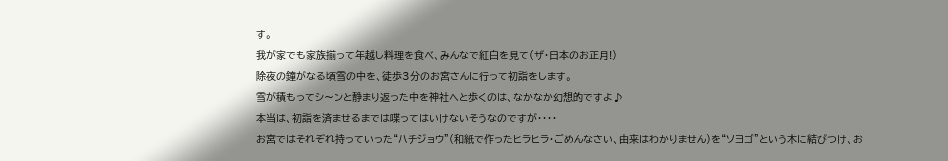す。
我が家でも家族揃って年越し料理を食べ、みんなで紅白を見て(ザ・日本のお正月!)
除夜の鐘がなる頃雪の中を、徒歩3分のお宮さんに行って初詣をします。
雪が積もってシ〜ンと静まり返った中を神社へと歩くのは、なかなか幻想的ですよ♪
本当は、初詣を済ませるまでは喋ってはいけないそうなのですが・・・・
お宮ではそれぞれ持っていった“ハチジョウ”(和紙で作ったヒラヒラ・ごめんなさい、由来はわかりません)を“ソヨゴ”という木に結びつけ、お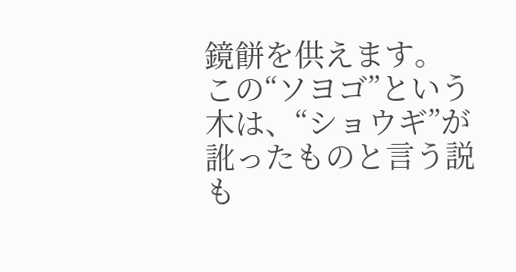鏡餅を供えます。
この“ソヨゴ”という木は、“ショウギ”が訛ったものと言う説も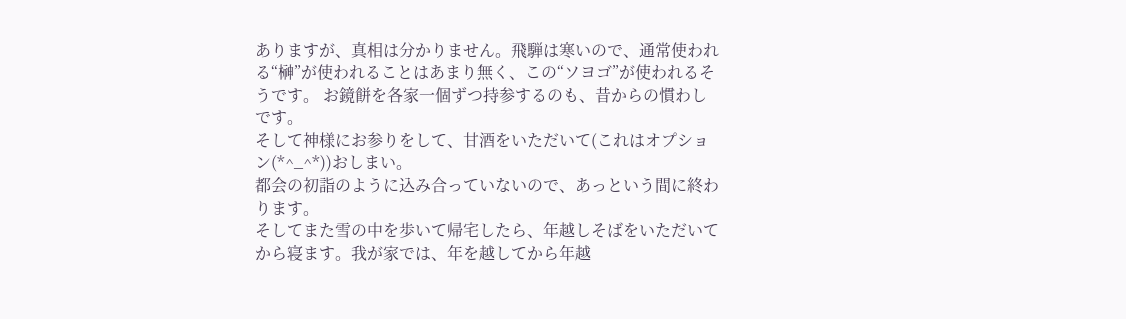ありますが、真相は分かりません。飛騨は寒いので、通常使われる“榊”が使われることはあまり無く、この“ソヨゴ”が使われるそうです。 お鏡餅を各家一個ずつ持参するのも、昔からの慣わしです。
そして神様にお参りをして、甘酒をいただいて(これはオプション(*^_^*))おしまい。
都会の初詣のように込み合っていないので、あっという間に終わります。
そしてまた雪の中を歩いて帰宅したら、年越しそばをいただいてから寝ます。我が家では、年を越してから年越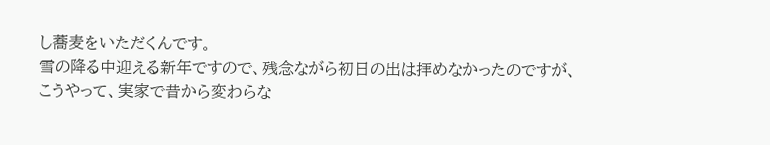し蕎麦をいただくんです。
雪の降る中迎える新年ですので、残念ながら初日の出は拝めなかったのですが、
こうやって、実家で昔から変わらな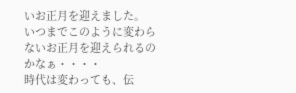いお正月を迎えました。
いつまでこのように変わらないお正月を迎えられるのかなぁ・・・・
時代は変わっても、伝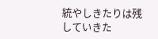統やしきたりは残していきた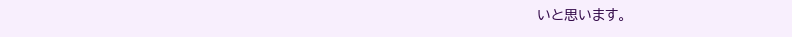いと思います。